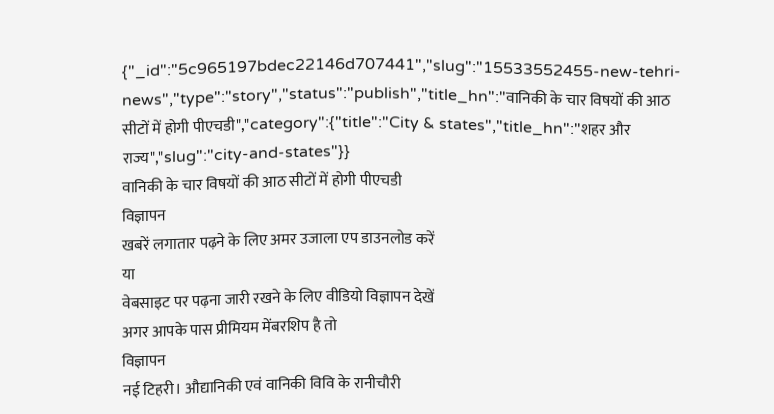{"_id":"5c965197bdec22146d707441","slug":"15533552455-new-tehri-news","type":"story","status":"publish","title_hn":"वानिकी के चार विषयों की आठ सीटों में होगी पीएचडी","category":{"title":"City & states","title_hn":"शहर और राज्य","slug":"city-and-states"}}
वानिकी के चार विषयों की आठ सीटों में होगी पीएचडी
विज्ञापन
खबरें लगातार पढ़ने के लिए अमर उजाला एप डाउनलोड करें
या
वेबसाइट पर पढ़ना जारी रखने के लिए वीडियो विज्ञापन देखें
अगर आपके पास प्रीमियम मेंबरशिप है तो
विज्ञापन
नई टिहरी। औद्यानिकी एवं वानिकी विवि के रानीचौरी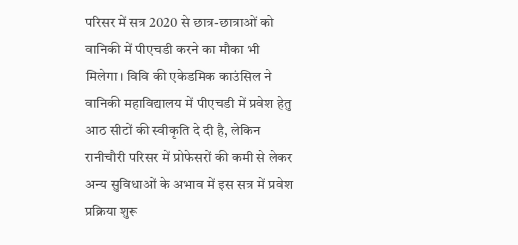परिसर में सत्र 2020 से छात्र-छात्राओं को वानिकी में पीएचडी करने का मौका भी मिलेगा। विवि की एकेडमिक काउंसिल ने वानिकी महाविद्यालय में पीएचडी में प्रवेश हेतु आठ सीटों की स्वीकृति दे दी है, लेकिन रानीचौरी परिसर में प्रोफेसरों की कमी से लेकर अन्य सुविधाओं के अभाव में इस सत्र में प्रवेश प्रक्रिया शुरू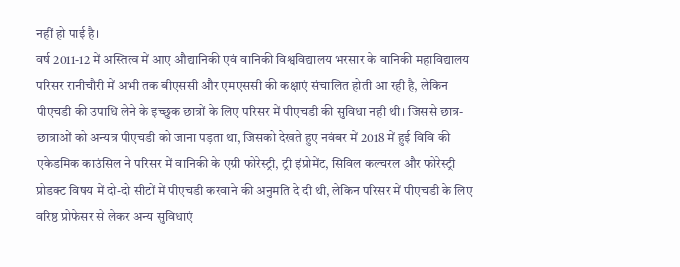नहीं हो पाई है।
वर्ष 2011-12 में अस्तित्व में आए औद्यानिकी एवं वानिकी विश्वविद्यालय भरसार के वानिकी महाविद्यालय परिसर रानीचौरी में अभी तक बीएससी और एमएससी की कक्षाएं संचालित होती आ रही है, लेकिन पीएचडी की उपाधि लेने के इच्छुक छात्रों के लिए परिसर में पीएचडी की सुविधा नही थी। जिससे छात्र-छात्राओं को अन्यत्र पीएचडी को जाना पड़ता था, जिसको देखते हुए नवंबर में 2018 में हुई विवि की एकेडमिक काउंसिल ने परिसर में वानिकी के एग्री फोरेस्ट्री, ट्री इंप्रोमेंट, सिविल कल्चरल और फोरेस्ट्री प्रोडक्ट विषय में दो-दो सीटों में पीएचडी करवाने की अनुमति दे दी थी, लेकिन परिसर में पीएचडी के लिए वरिष्ठ प्रोफेसर से लेकर अन्य सुविधाएं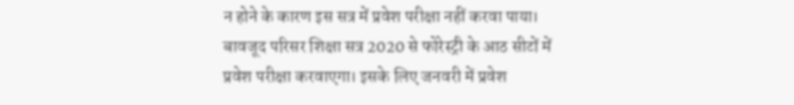न होने के कारण इस सत्र में प्रवेश परीक्षा नहीं करवा पाया। बावजूद परिसर शिक्षा सत्र 2020 से फोरेस्ट्री के आठ सीटों में प्रवेश परीक्षा करवाएगा। इसके लिए जनवरी में प्रवेश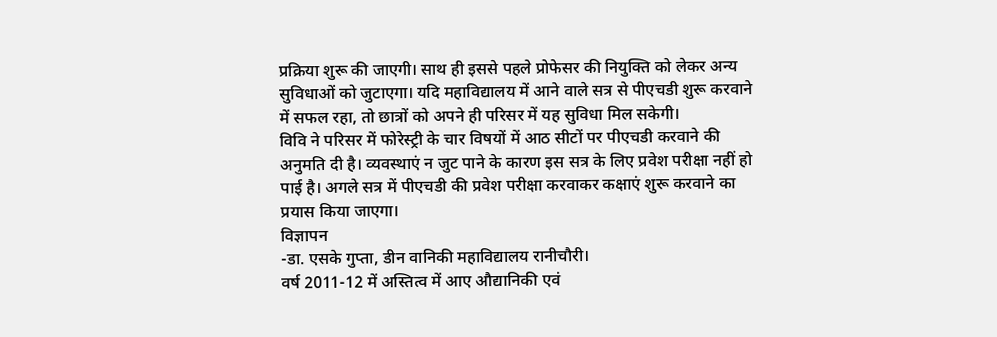प्रक्रिया शुरू की जाएगी। साथ ही इससे पहले प्रोफेसर की नियुक्ति को लेकर अन्य सुविधाओं को जुटाएगा। यदि महाविद्यालय में आने वाले सत्र से पीएचडी शुरू करवाने में सफल रहा, तो छात्रों को अपने ही परिसर में यह सुविधा मिल सकेगी।
विवि ने परिसर में फोरेस्ट्री के चार विषयों में आठ सीटों पर पीएचडी करवाने की अनुमति दी है। व्यवस्थाएं न जुट पाने के कारण इस सत्र के लिए प्रवेश परीक्षा नहीं हो पाई है। अगले सत्र में पीएचडी की प्रवेश परीक्षा करवाकर कक्षाएं शुरू करवाने का प्रयास किया जाएगा।
विज्ञापन
-डा. एसके गुप्ता, डीन वानिकी महाविद्यालय रानीचौरी।
वर्ष 2011-12 में अस्तित्व में आए औद्यानिकी एवं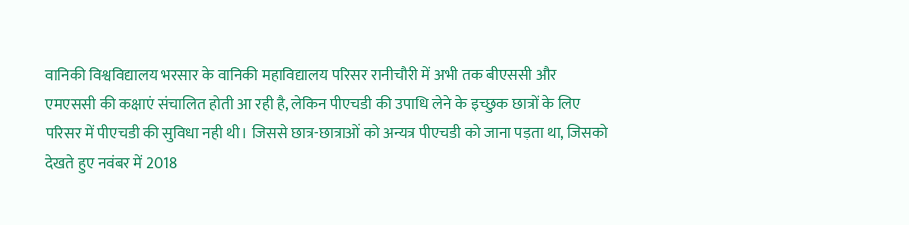वानिकी विश्वविद्यालय भरसार के वानिकी महाविद्यालय परिसर रानीचौरी में अभी तक बीएससी और एमएससी की कक्षाएं संचालित होती आ रही है, लेकिन पीएचडी की उपाधि लेने के इच्छुक छात्रों के लिए परिसर में पीएचडी की सुविधा नही थी। जिससे छात्र-छात्राओं को अन्यत्र पीएचडी को जाना पड़ता था, जिसको देखते हुए नवंबर में 2018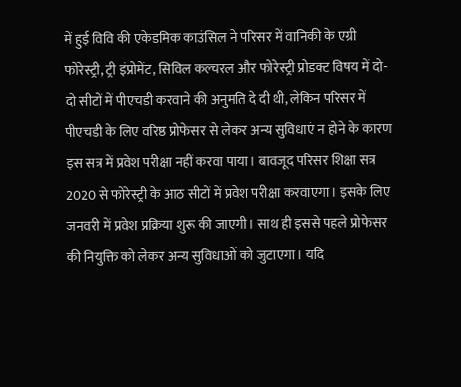में हुई विवि की एकेडमिक काउंसिल ने परिसर में वानिकी के एग्री फोरेस्ट्री, ट्री इंप्रोमेंट, सिविल कल्चरल और फोरेस्ट्री प्रोडक्ट विषय में दो-दो सीटों में पीएचडी करवाने की अनुमति दे दी थी, लेकिन परिसर में पीएचडी के लिए वरिष्ठ प्रोफेसर से लेकर अन्य सुविधाएं न होने के कारण इस सत्र में प्रवेश परीक्षा नहीं करवा पाया। बावजूद परिसर शिक्षा सत्र 2020 से फोरेस्ट्री के आठ सीटों में प्रवेश परीक्षा करवाएगा। इसके लिए जनवरी में प्रवेश प्रक्रिया शुरू की जाएगी। साथ ही इससे पहले प्रोफेसर की नियुक्ति को लेकर अन्य सुविधाओं को जुटाएगा। यदि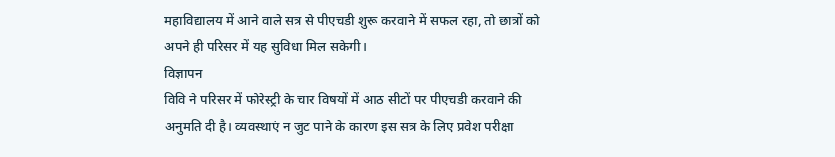महाविद्यालय में आने वाले सत्र से पीएचडी शुरू करवाने में सफल रहा, तो छात्रों को अपने ही परिसर में यह सुविधा मिल सकेगी।
विज्ञापन
विवि ने परिसर में फोरेस्ट्री के चार विषयों में आठ सीटों पर पीएचडी करवाने की अनुमति दी है। व्यवस्थाएं न जुट पाने के कारण इस सत्र के लिए प्रवेश परीक्षा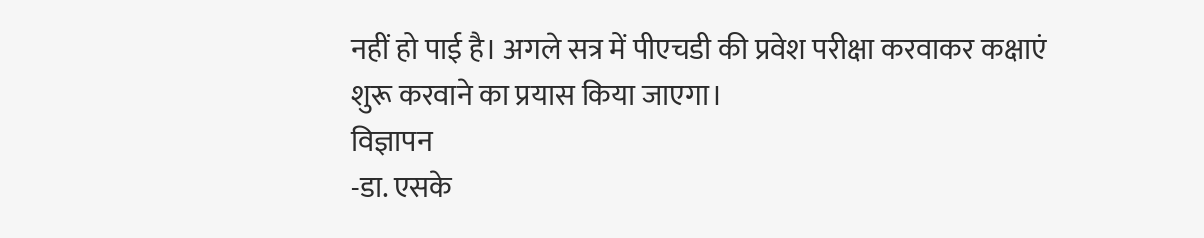नहीं हो पाई है। अगले सत्र में पीएचडी की प्रवेश परीक्षा करवाकर कक्षाएं शुरू करवाने का प्रयास किया जाएगा।
विज्ञापन
-डा. एसके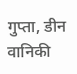गुप्ता, डीन वानिकी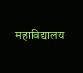महाविद्यालय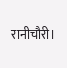रानीचौरी।